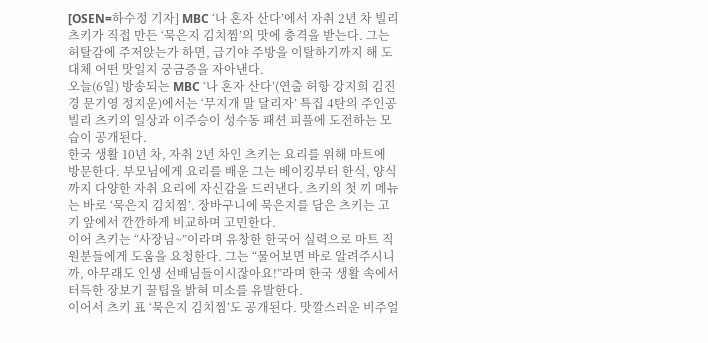[OSEN=하수정 기자] MBC ‘나 혼자 산다’에서 자취 2년 차 빌리 츠키가 직접 만든 ‘묵은지 김치찜’의 맛에 충격을 받는다. 그는 허탈감에 주저앉는가 하면, 급기야 주방을 이탈하기까지 해 도대체 어떤 맛일지 궁금증을 자아낸다.
오늘(6일) 방송되는 MBC ‘나 혼자 산다’(연출 허항 강지희 김진경 문기영 정지운)에서는 ‘무지개 말 달리자’ 특집 4탄의 주인공 빌리 츠키의 일상과 이주승이 성수동 패션 피플에 도전하는 모습이 공개된다.
한국 생활 10년 차, 자취 2년 차인 츠키는 요리를 위해 마트에 방문한다. 부모님에게 요리를 배운 그는 베이킹부터 한식, 양식까지 다양한 자취 요리에 자신감을 드러낸다. 츠키의 첫 끼 메뉴는 바로 ‘묵은지 김치찜’. 장바구니에 묵은지를 담은 츠키는 고기 앞에서 깐깐하게 비교하며 고민한다.
이어 츠키는 “사장님~”이라며 유창한 한국어 실력으로 마트 직원분들에게 도움을 요청한다. 그는 “물어보면 바로 알려주시니까, 아무래도 인생 선배님들이시잖아요!”라며 한국 생활 속에서 터득한 장보기 꿀팁을 밝혀 미소를 유발한다.
이어서 츠키 표 ‘묵은지 김치찜’도 공개된다. 맛깔스러운 비주얼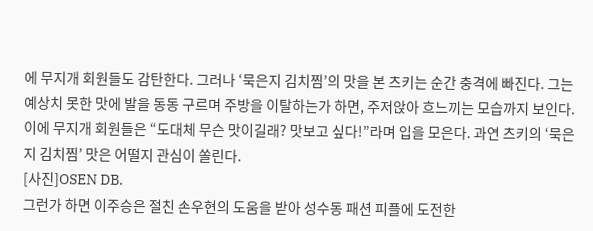에 무지개 회원들도 감탄한다. 그러나 ‘묵은지 김치찜’의 맛을 본 츠키는 순간 충격에 빠진다. 그는 예상치 못한 맛에 발을 동동 구르며 주방을 이탈하는가 하면, 주저앉아 흐느끼는 모습까지 보인다. 이에 무지개 회원들은 “도대체 무슨 맛이길래? 맛보고 싶다!”라며 입을 모은다. 과연 츠키의 ‘묵은지 김치찜’ 맛은 어떨지 관심이 쏠린다.
[사진]OSEN DB.
그런가 하면 이주승은 절친 손우현의 도움을 받아 성수동 패션 피플에 도전한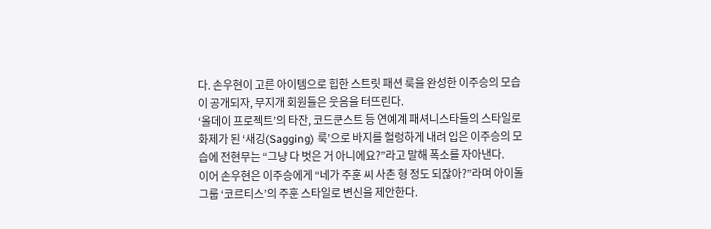다. 손우현이 고른 아이템으로 힙한 스트릿 패션 룩을 완성한 이주승의 모습이 공개되자, 무지개 회원들은 웃음을 터뜨린다.
‘올데이 프로젝트’의 타잔, 코드쿤스트 등 연예계 패셔니스타들의 스타일로 화제가 된 ‘새깅(Sagging) 룩’으로 바지를 헐렁하게 내려 입은 이주승의 모습에 전현무는 “그냥 다 벗은 거 아니에요?”라고 말해 폭소를 자아낸다.
이어 손우현은 이주승에게 “네가 주훈 씨 사촌 형 정도 되잖아?”라며 아이돌 그룹 ‘코르티스’의 주훈 스타일로 변신을 제안한다.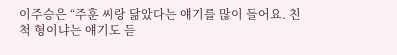이주승은 “주훈 씨랑 닮았다는 얘기를 많이 들어요. 친척 형이냐는 얘기도 듣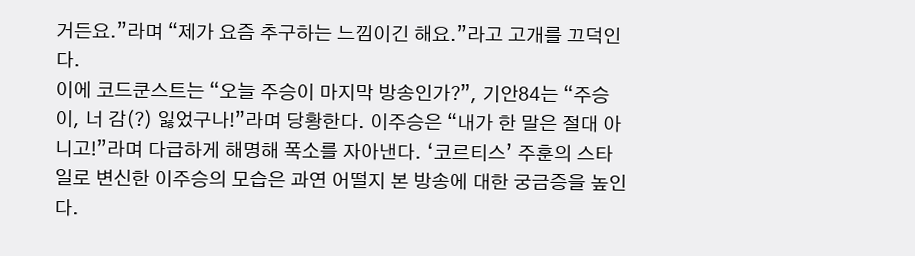거든요.”라며 “제가 요즘 추구하는 느낌이긴 해요.”라고 고개를 끄덕인다.
이에 코드쿤스트는 “오늘 주승이 마지막 방송인가?”, 기안84는 “주승이, 너 감(?) 잃었구나!”라며 당황한다. 이주승은 “내가 한 말은 절대 아니고!”라며 다급하게 해명해 폭소를 자아낸다. ‘코르티스’ 주훈의 스타일로 변신한 이주승의 모습은 과연 어떨지 본 방송에 대한 궁금증을 높인다.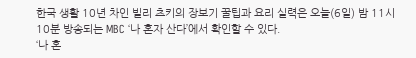한국 생활 10년 차인 빌리 츠키의 장보기 꿀팁과 요리 실력은 오늘(6일) 밤 11시 10분 방송되는 MBC ‘나 혼자 산다’에서 확인할 수 있다.
‘나 혼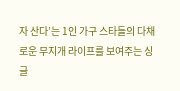자 산다’는 1인 가구 스타들의 다채로운 무지개 라이프를 보여주는 싱글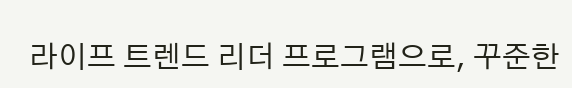라이프 트렌드 리더 프로그램으로, 꾸준한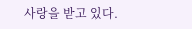사랑을 받고 있다.